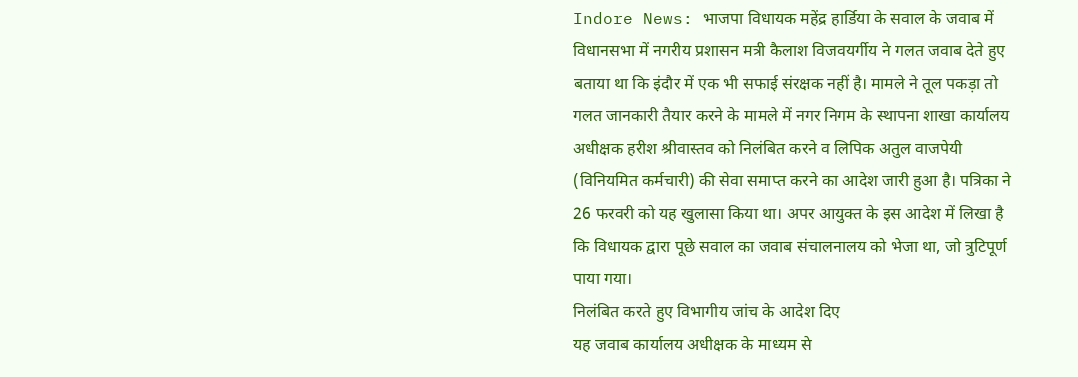Indore News: भाजपा विधायक महेंद्र हार्डिया के सवाल के जवाब में विधानसभा में नगरीय प्रशासन मत्री कैलाश विजवयर्गीय ने गलत जवाब देते हुए बताया था कि इंदौर में एक भी सफाई संरक्षक नहीं है। मामले ने तूल पकड़ा तो गलत जानकारी तैयार करने के मामले में नगर निगम के स्थापना शाखा कार्यालय अधीक्षक हरीश श्रीवास्तव को निलंबित करने व लिपिक अतुल वाजपेयी (विनियमित कर्मचारी) की सेवा समाप्त करने का आदेश जारी हुआ है। पत्रिका ने 26 फरवरी को यह खुलासा किया था। अपर आयुक्त के इस आदेश में लिखा है कि विधायक द्वारा पूछे सवाल का जवाब संचालनालय को भेजा था, जो त्रुटिपूर्ण पाया गया।
निलंबित करते हुए विभागीय जांच के आदेश दिए
यह जवाब कार्यालय अधीक्षक के माध्यम से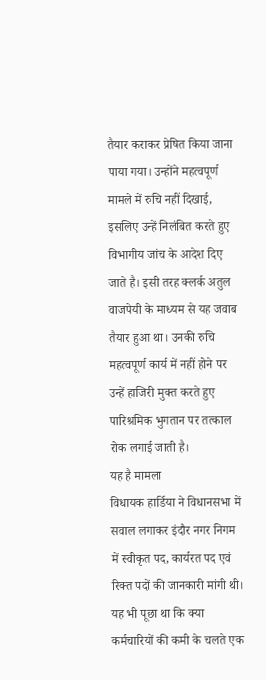तैयार कराकर प्रेषित किया जाना पाया गया। उन्होंने महत्वपूर्ण मामले में रुचि नहीं दिखाई, इसलिए उन्हें निलंबित करते हुए विभागीय जांच के आदेश दिए जाते है। इसी तरह क्लर्क अतुल वाजपेयी के माध्यम से यह जवाब तैयार हुआ था। उनकी रुचि महत्वपूर्ण कार्य में नहीं होने पर उन्हें हाजिरी मुक्त करते हुए पारिश्रमिक भुगतान पर तत्काल रोक लगाई जाती है।
यह है मामला
विधायक हार्डिया ने विधानसभा में सवाल लगाकर इंदौर नगर निगम में स्वीकृत पद, कार्यरत पद एवं रिक्त पदों की जानकारी मांगी थी। यह भी पूछा था कि क्या कर्मचारियों की कमी के चलते एक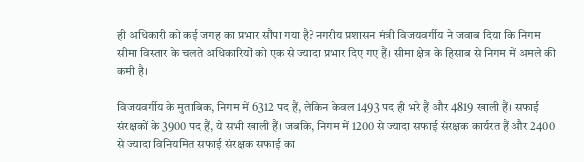ही अधिकारी को कई जगह का प्रभार सौंपा गया है? नगरीय प्रशासन मंत्री विजयवर्गीय ने जवाब दिया कि निगम सीमा विस्तार के चलते अधिकारियों को एक से ज्यादा प्रभार दिए गए हैं। सीमा क्षेत्र के हिसाब से निगम में अमले की कमी है।

विजयवर्गीय के मुताबिक, निगम में 6312 पद हैं, लेकिन केवल 1493 पद ही भरे हैं और 4819 खाली हैं। सफाई संरक्षकों के 3900 पद हैं, ये सभी खाली हैं। जबकि, निगम में 1200 से ज्यादा सफाई संरक्षक कार्यरत हैं और 2400 से ज्यादा विनियमित सफाई संरक्षक सफाई का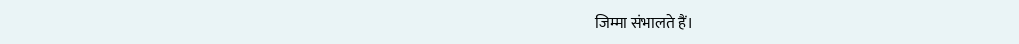जिम्मा संभालते हैं।